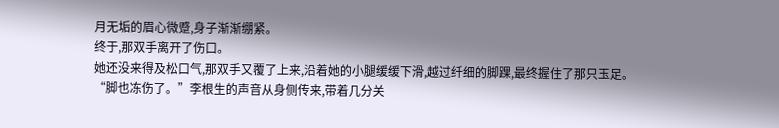月无垢的眉心微蹙,身子渐渐绷紧。
终于,那双手离开了伤口。
她还没来得及松口气,那双手又覆了上来,沿着她的小腿缓缓下滑,越过纤细的脚踝,最终握住了那只玉足。
“脚也冻伤了。”李根生的声音从身侧传来,带着几分关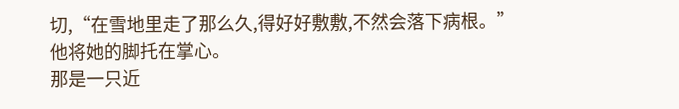切,“在雪地里走了那么久,得好好敷敷,不然会落下病根。”
他将她的脚托在掌心。
那是一只近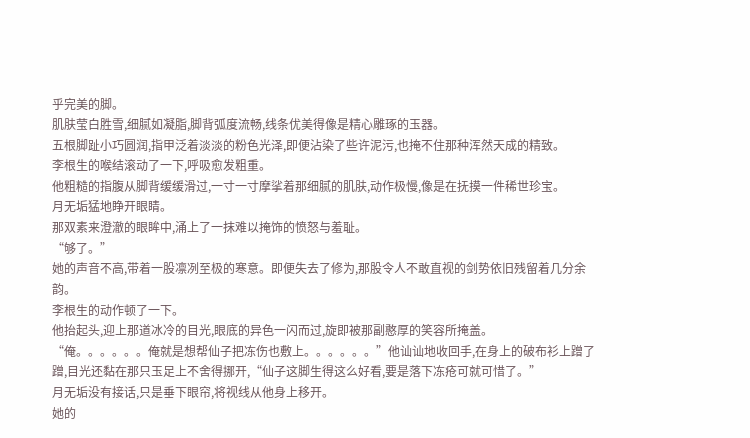乎完美的脚。
肌肤莹白胜雪,细腻如凝脂,脚背弧度流畅,线条优美得像是精心雕琢的玉器。
五根脚趾小巧圆润,指甲泛着淡淡的粉色光泽,即便沾染了些许泥污,也掩不住那种浑然天成的精致。
李根生的喉结滚动了一下,呼吸愈发粗重。
他粗糙的指腹从脚背缓缓滑过,一寸一寸摩挲着那细腻的肌肤,动作极慢,像是在抚摸一件稀世珍宝。
月无垢猛地睁开眼睛。
那双素来澄澈的眼眸中,涌上了一抹难以掩饰的愤怒与羞耻。
“够了。”
她的声音不高,带着一股凛冽至极的寒意。即便失去了修为,那股令人不敢直视的剑势依旧残留着几分余韵。
李根生的动作顿了一下。
他抬起头,迎上那道冰冷的目光,眼底的异色一闪而过,旋即被那副憨厚的笑容所掩盖。
“俺。。。。。。俺就是想帮仙子把冻伤也敷上。。。。。。”他讪讪地收回手,在身上的破布衫上蹭了蹭,目光还黏在那只玉足上不舍得挪开,“仙子这脚生得这么好看,要是落下冻疮可就可惜了。”
月无垢没有接话,只是垂下眼帘,将视线从他身上移开。
她的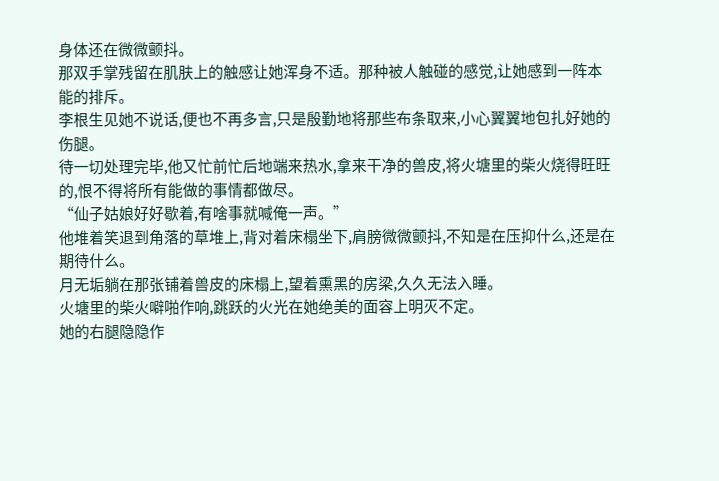身体还在微微颤抖。
那双手掌残留在肌肤上的触感让她浑身不适。那种被人触碰的感觉,让她感到一阵本能的排斥。
李根生见她不说话,便也不再多言,只是殷勤地将那些布条取来,小心翼翼地包扎好她的伤腿。
待一切处理完毕,他又忙前忙后地端来热水,拿来干净的兽皮,将火塘里的柴火烧得旺旺的,恨不得将所有能做的事情都做尽。
“仙子姑娘好好歇着,有啥事就喊俺一声。”
他堆着笑退到角落的草堆上,背对着床榻坐下,肩膀微微颤抖,不知是在压抑什么,还是在期待什么。
月无垢躺在那张铺着兽皮的床榻上,望着熏黑的房梁,久久无法入睡。
火塘里的柴火噼啪作响,跳跃的火光在她绝美的面容上明灭不定。
她的右腿隐隐作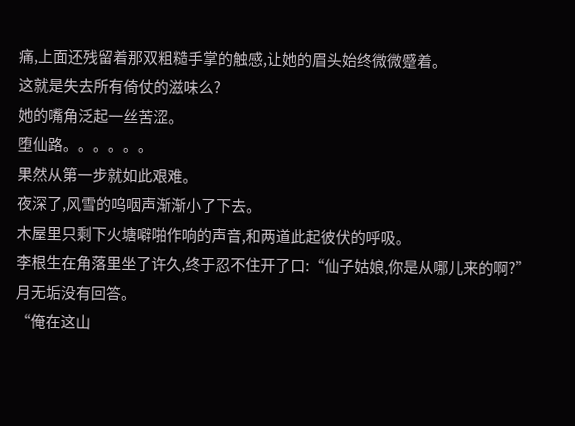痛,上面还残留着那双粗糙手掌的触感,让她的眉头始终微微蹙着。
这就是失去所有倚仗的滋味么?
她的嘴角泛起一丝苦涩。
堕仙路。。。。。。
果然从第一步就如此艰难。
夜深了,风雪的呜咽声渐渐小了下去。
木屋里只剩下火塘噼啪作响的声音,和两道此起彼伏的呼吸。
李根生在角落里坐了许久,终于忍不住开了口:“仙子姑娘,你是从哪儿来的啊?”
月无垢没有回答。
“俺在这山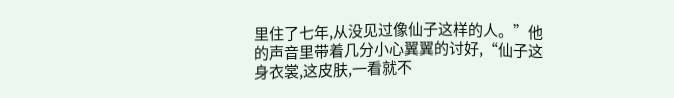里住了七年,从没见过像仙子这样的人。”他的声音里带着几分小心翼翼的讨好,“仙子这身衣裳,这皮肤,一看就不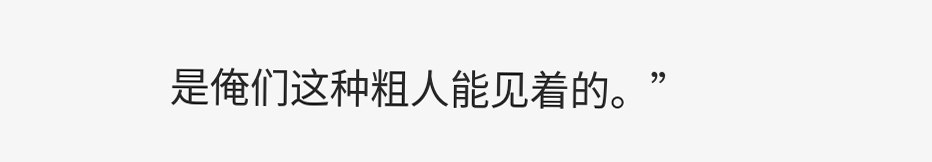是俺们这种粗人能见着的。”